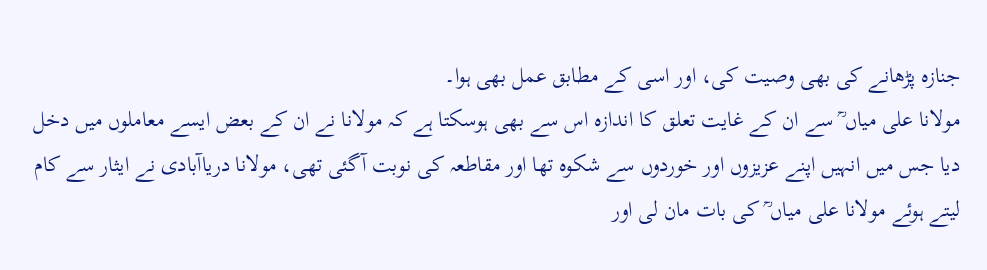جنازہ پڑھانے کی بھی وصیت کی، اور اسی کے مطابق عمل بھی ہوا۔
مولانا علی میاں ؒ سے ان کے غایت تعلق کا اندازہ اس سے بھی ہوسکتا ہے کہ مولانا نے ان کے بعض ایسے معاملوں میں دخل دیا جس میں انہیں اپنے عزیزوں اور خوردوں سے شکوہ تھا اور مقاطعہ کی نوبت آگئی تھی، مولانا دریاآبادی نے ایثار سے کام لیتے ہوئے مولانا علی میاں ؒ کی بات مان لی اور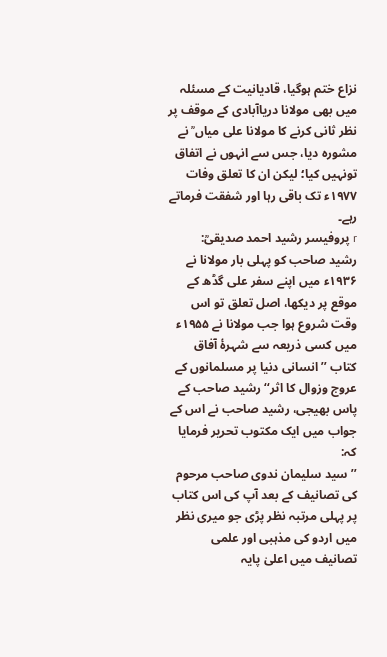نزاع ختم ہوگیا، قادیانیت کے مسئلہ میں بھی مولانا دریاآبادی کے موقف پر نظر ثانی کرنے کا مولانا علی میاں ؒ نے مشورہ دیا، جس سے انہوں نے اتفاق تونہیں کیا؛ لیکن ان کا تعلق وفات ۱۹۷۷ء تک باقی رہا اور شفقت فرماتے رہے۔
r پروفیسر رشید احمد صدیقیؒ:
رشید صاحب کو پہلی بار مولانا نے ۱۹۳۶ء میں اپنے سفر علی گڈھ کے موقع پر دیکھا، اصل تعلق تو اس وقت شروع ہوا جب مولانا نے ۱۹۵۵ء میں کسی ذریعہ سے شہرۂ آفاق کتاب ’’انسانی دنیا پر مسلمانوں کے عروج وزوال کا اثر‘‘ رشید صاحب کے پاس بھیجی، رشید صاحب نے اس کے جواب میں ایک مکتوب تحریر فرمایا کہ:
’’سید سلیمان ندوی صاحب مرحوم کی تصانیف کے بعد آپ کی اس کتاب پر پہلی مرتبہ نظر پڑی جو میری نظر میں اردو کی مذہبی اور علمی تصانیف میں اعلیٰ پایہ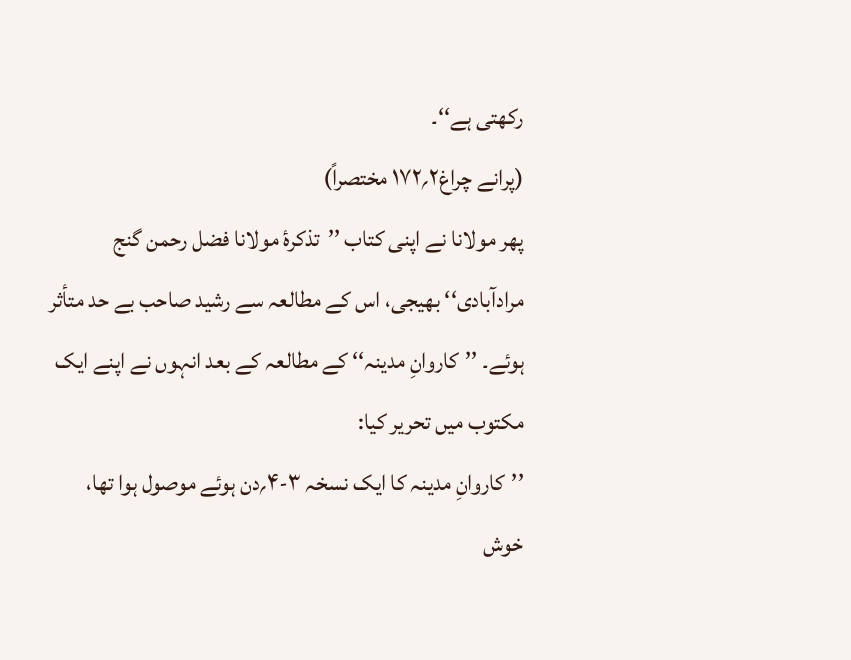رکھتی ہے‘‘۔
(پرانے چراغ۲؍۱۷۲ مختصراً)
پھر مولانا نے اپنی کتاب ’’تذکرۂ مولانا فضل رحمن گنج مرادآبادی‘‘ بھیجی، اس کے مطالعہ سے رشید صاحب بے حد متأثر ہوئے۔ ’’کاروانِ مدینہ‘‘ کے مطالعہ کے بعد انہوں نے اپنے ایک مکتوب میں تحریر کیا:
’’کاروانِ مدینہ کا ایک نسخہ ۳-۴؍دن ہوئے موصول ہوا تھا، خوش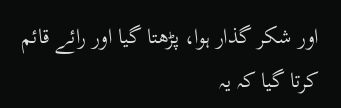اور شکر گذار ہوا، پڑھتا گیا اور رائے قائم کرتا گیا کہ یہ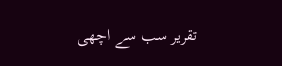تقریر سب سے اچھی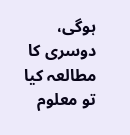ہوگی، دوسری کا مطالعہ کیا تو معلوم